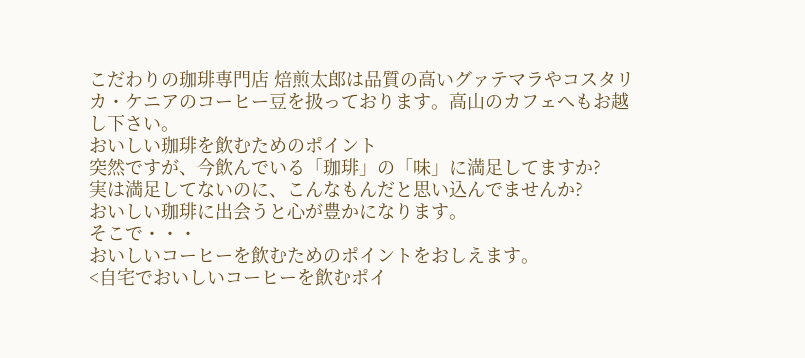こだわりの珈琲専門店 焙煎太郎は品質の高いグァテマラやコスタリカ・ケニアのコーヒー豆を扱っております。高山のカフェへもお越し下さい。
おいしい珈琲を飲むためのポイント
突然ですが、今飲んでいる「珈琲」の「味」に満足してますか?
実は満足してないのに、こんなもんだと思い込んでませんか?
おいしい珈琲に出会うと心が豊かになります。
そこで・・・
おいしいコーヒーを飲むためのポイントをおしえます。
<自宅でおいしいコーヒーを飲むポイ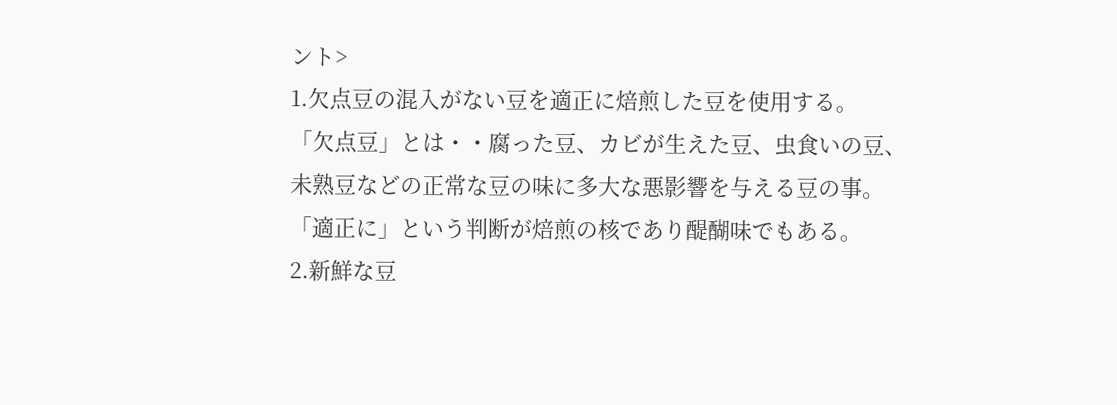ント>
1.欠点豆の混入がない豆を適正に焙煎した豆を使用する。
「欠点豆」とは・・腐った豆、カビが生えた豆、虫食いの豆、
未熟豆などの正常な豆の味に多大な悪影響を与える豆の事。
「適正に」という判断が焙煎の核であり醍醐味でもある。
2.新鮮な豆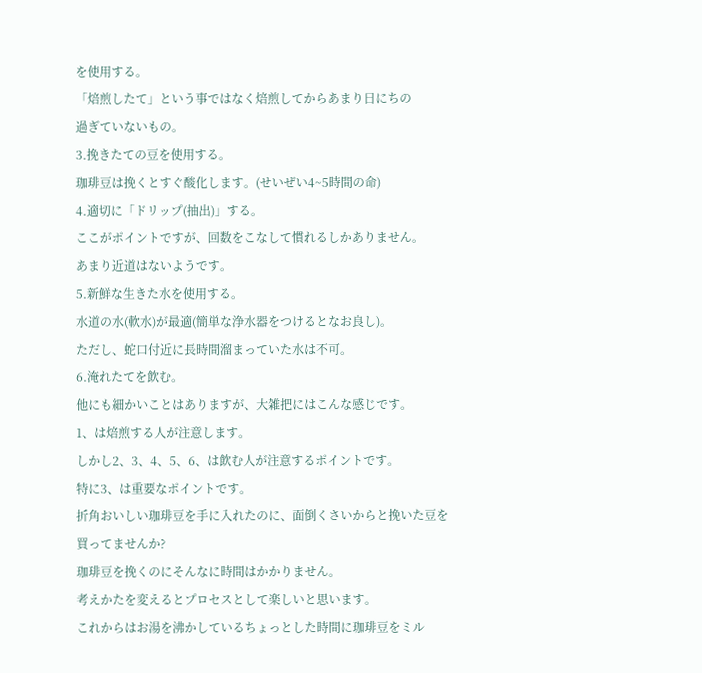を使用する。
「焙煎したて」という事ではなく焙煎してからあまり日にちの
過ぎていないもの。
3.挽きたての豆を使用する。
珈琲豆は挽くとすぐ酸化します。(せいぜい4~5時間の命)
4.適切に「ドリップ(抽出)」する。
ここがポイントですが、回数をこなして慣れるしかありません。
あまり近道はないようです。
5.新鮮な生きた水を使用する。
水道の水(軟水)が最適(簡単な浄水器をつけるとなお良し)。
ただし、蛇口付近に長時間溜まっていた水は不可。
6.淹れたてを飲む。
他にも細かいことはありますが、大雑把にはこんな感じです。
1、は焙煎する人が注意します。
しかし2、3、4、5、6、は飲む人が注意するポイントです。
特に3、は重要なポイントです。
折角おいしい珈琲豆を手に入れたのに、面倒くさいからと挽いた豆を
買ってませんか?
珈琲豆を挽くのにそんなに時間はかかりません。
考えかたを変えるとプロセスとして楽しいと思います。
これからはお湯を沸かしているちょっとした時間に珈琲豆をミル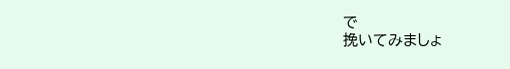で
挽いてみましょ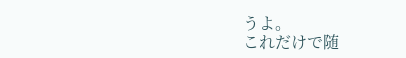うよ。
これだけで随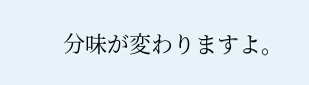分味が変わりますよ。